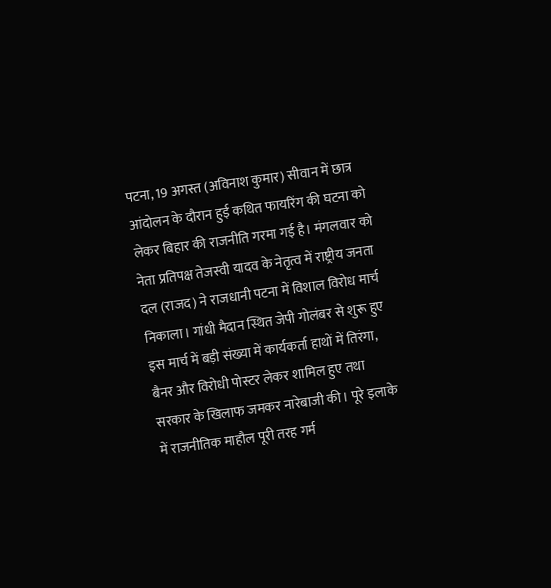पटना, 19 अगस्त (अविनाश कुमार) सीवान में छात्र आंदोलन के दौरान हुई कथित फायरिंग की घटना को लेकर बिहार की राजनीति गरमा गई है। मंगलवार को नेता प्रतिपक्ष तेजस्वी यादव के नेतृत्व में राष्ट्रीय जनता दल (राजद) ने राजधानी पटना में विशाल विरोध मार्च निकाला। गांधी मैदान स्थित जेपी गोलंबर से शुरू हुए इस मार्च में बड़ी संख्या में कार्यकर्ता हाथों में तिरंगा, बैनर और विरोधी पोस्टर लेकर शामिल हुए तथा सरकार के खिलाफ जमकर नारेबाजी की। पूरे इलाके में राजनीतिक माहौल पूरी तरह गर्म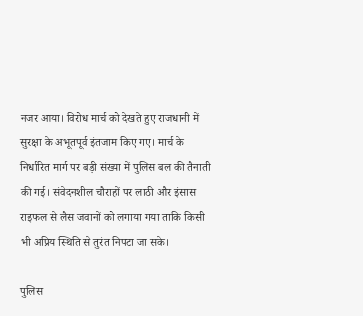नजर आया। विरोध मार्च को देखते हुए राजधानी में सुरक्षा के अभूतपूर्व इंतजाम किए गए। मार्च के निर्धारित मार्ग पर बड़ी संख्या में पुलिस बल की तैनाती की गई। संवेदनशील चौराहों पर लाठी और इंसास राइफल से लैस जवानों को लगाया गया ताकि किसी भी अप्रिय स्थिति से तुरंत निपटा जा सके।

पुलिस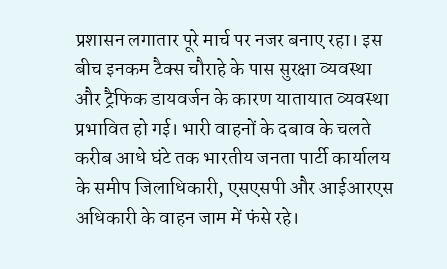प्रशासन लगातार पूरे मार्च पर नजर बनाए रहा। इस बीच इनकम टैक्स चौराहे के पास सुरक्षा व्यवस्था और ट्रैफिक डायवर्जन के कारण यातायात व्यवस्था प्रभावित हो गई। भारी वाहनों के दबाव के चलते करीब आधे घंटे तक भारतीय जनता पार्टी कार्यालय के समीप जिलाधिकारी, एसएसपी और आईआरएस अधिकारी के वाहन जाम में फंसे रहे।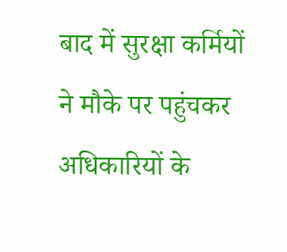बाद में सुरक्षा कर्मियों ने मौके पर पहुंचकर अधिकारियों के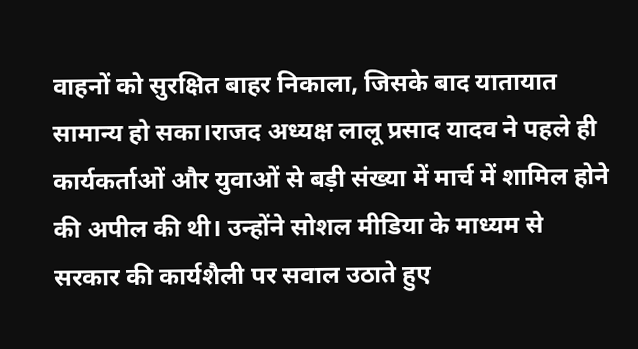वाहनों को सुरक्षित बाहर निकाला, जिसके बाद यातायात सामान्य हो सका।राजद अध्यक्ष लालू प्रसाद यादव ने पहले ही कार्यकर्ताओं और युवाओं से बड़ी संख्या में मार्च में शामिल होने की अपील की थी। उन्होंने सोशल मीडिया के माध्यम से सरकार की कार्यशैली पर सवाल उठाते हुए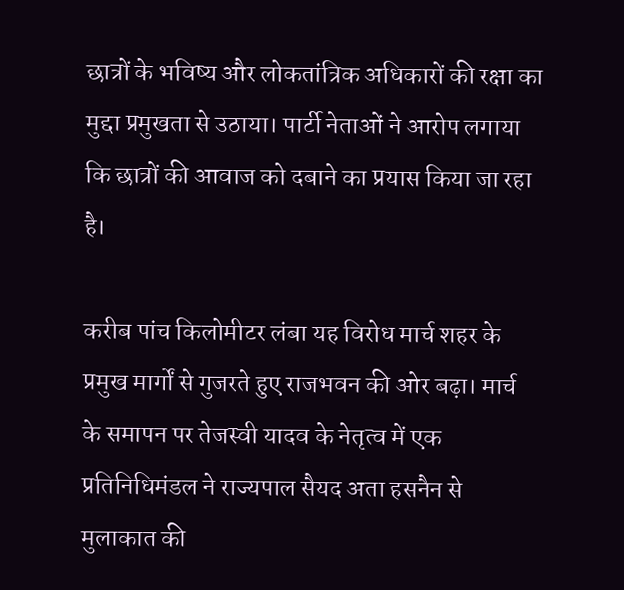छात्रों के भविष्य और लोकतांत्रिक अधिकारों की रक्षा का मुद्दा प्रमुखता से उठाया। पार्टी नेताओं ने आरोप लगाया कि छात्रों की आवाज को दबाने का प्रयास किया जा रहा है।

करीब पांच किलोमीटर लंबा यह विरोध मार्च शहर के प्रमुख मार्गों से गुजरते हुए राजभवन की ओर बढ़ा। मार्च के समापन पर तेजस्वी यादव के नेतृत्व में एक प्रतिनिधिमंडल ने राज्यपाल सैयद अता हसनैन से मुलाकात की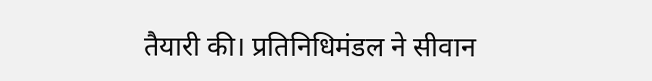तैयारी की। प्रतिनिधिमंडल ने सीवान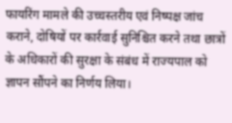फायरिंग मामले की उच्चस्तरीय एवं निष्पक्ष जांच कराने, दोषियों पर कार्रवाई सुनिश्चित करने तथा छात्रों के अधिकारों की सुरक्षा के संबंध में राज्यपाल को ज्ञापन सौंपने का निर्णय लिया।